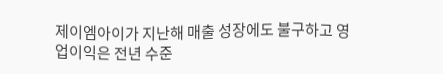제이엠아이가 지난해 매출 성장에도 불구하고 영업이익은 전년 수준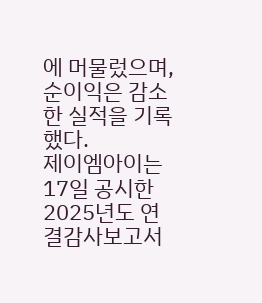에 머물렀으며, 순이익은 감소한 실적을 기록했다.
제이엠아이는 17일 공시한 2025년도 연결감사보고서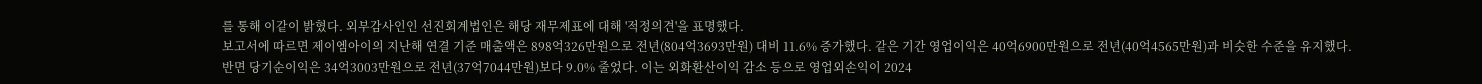를 통해 이같이 밝혔다. 외부감사인인 선진회계법인은 해당 재무제표에 대해 '적정의견'을 표명했다.
보고서에 따르면 제이엠아이의 지난해 연결 기준 매출액은 898억326만원으로 전년(804억3693만원) 대비 11.6% 증가했다. 같은 기간 영업이익은 40억6900만원으로 전년(40억4565만원)과 비슷한 수준을 유지했다.
반면 당기순이익은 34억3003만원으로 전년(37억7044만원)보다 9.0% 줄었다. 이는 외화환산이익 감소 등으로 영업외손익이 2024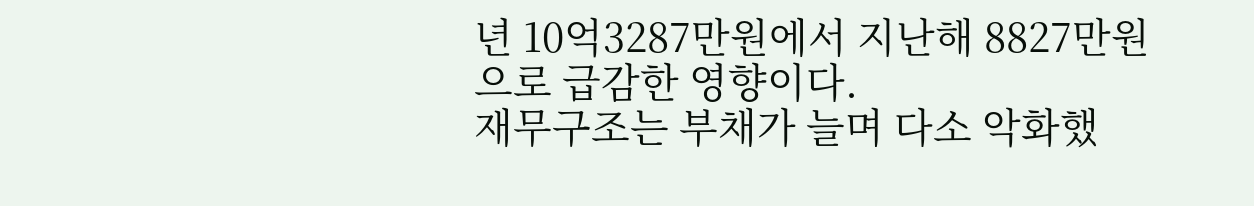년 10억3287만원에서 지난해 8827만원으로 급감한 영향이다.
재무구조는 부채가 늘며 다소 악화했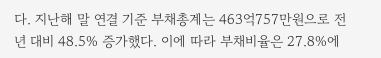다. 지난해 말 연결 기준 부채총계는 463억757만원으로 전년 대비 48.5% 증가했다. 이에 따라 부채비율은 27.8%에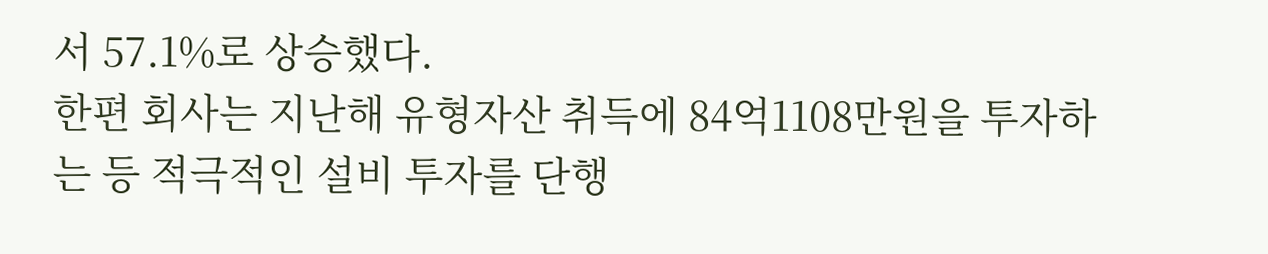서 57.1%로 상승했다.
한편 회사는 지난해 유형자산 취득에 84억1108만원을 투자하는 등 적극적인 설비 투자를 단행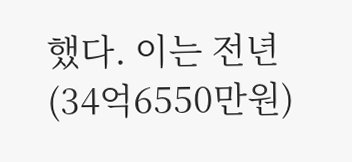했다. 이는 전년(34억6550만원)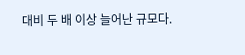대비 두 배 이상 늘어난 규모다.